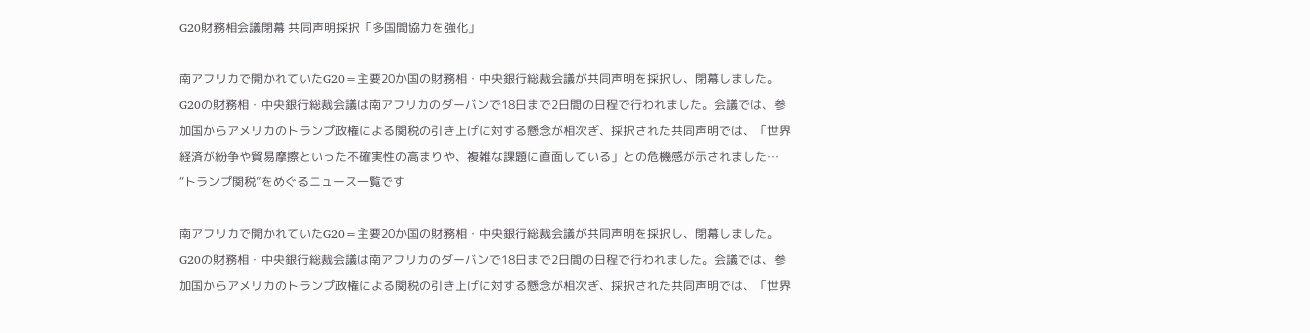G20財務相会議閉幕 共同声明採択「多国間協力を強化」

南アフリカで開かれていたG20=主要20か国の財務相・中央銀行総裁会議が共同声明を採択し、閉幕しました。G20の財務相・中央銀行総裁会議は南アフリカのダーバンで18日まで2日間の日程で行われました。会議では、参加国からアメリカのトランプ政権による関税の引き上げに対する懸念が相次ぎ、採択された共同声明では、「世界経済が紛争や貿易摩擦といった不確実性の高まりや、複雑な課題に直面している」との危機感が示されました…
“トランプ関税”をめぐるニュース一覧です

南アフリカで開かれていたG20=主要20か国の財務相・中央銀行総裁会議が共同声明を採択し、閉幕しました。G20の財務相・中央銀行総裁会議は南アフリカのダーバンで18日まで2日間の日程で行われました。会議では、参加国からアメリカのトランプ政権による関税の引き上げに対する懸念が相次ぎ、採択された共同声明では、「世界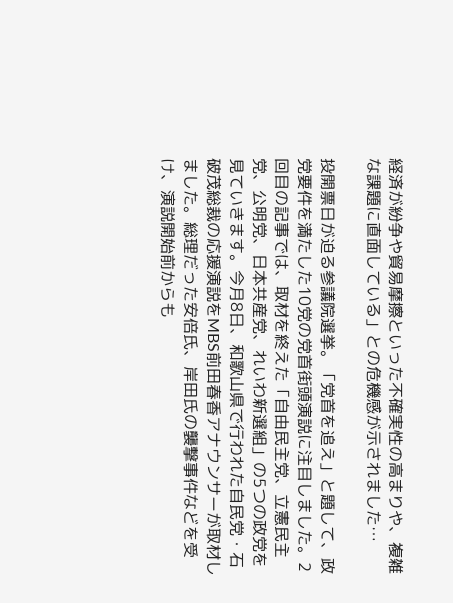経済が紛争や貿易摩擦といった不確実性の高まりや、複雑な課題に直面している」との危機感が示されました…

投開票日が迫る参議院選挙。「党首を追え」と題して、政党要件を満たした10党の党首街頭演説に注目しました。2回目の記事では、取材を終えた「自由民主党、立憲民主党、公明党、日本共産党、れいわ新選組」の5つの政党を見ていきます。今月8日、和歌山県で行われた自民党・石破茂総裁の応援演説をMBS前田春香アナウンサーが取材しました。総理だった安倍氏、岸田氏の襲撃事件などを受け、演説開始前からも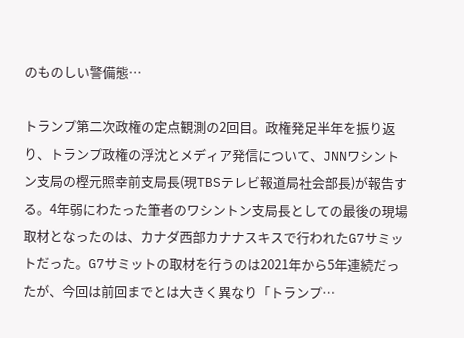のものしい警備態…

トランプ第二次政権の定点観測の2回目。政権発足半年を振り返り、トランプ政権の浮沈とメディア発信について、JNNワシントン支局の樫元照幸前支局長(現TBSテレビ報道局社会部長)が報告する。4年弱にわたった筆者のワシントン支局長としての最後の現場取材となったのは、カナダ西部カナナスキスで行われたG7サミットだった。G7サミットの取材を行うのは2021年から5年連続だったが、今回は前回までとは大きく異なり「トランプ…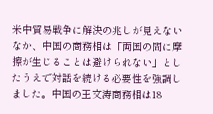米中貿易戦争に解決の兆しが見えないなか、中国の商務相は「両国の間に摩擦が生じることは避けられない」としたうえで対話を続ける必要性を強調しました。中国の王文涛商務相は18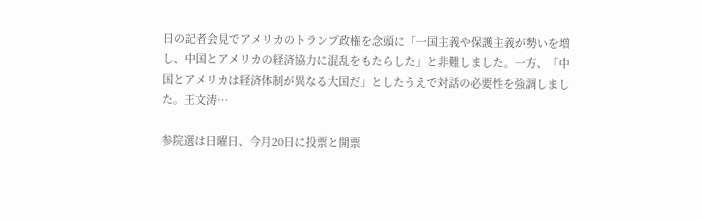日の記者会見でアメリカのトランプ政権を念頭に「一国主義や保護主義が勢いを増し、中国とアメリカの経済協力に混乱をもたらした」と非難しました。一方、「中国とアメリカは経済体制が異なる大国だ」としたうえで対話の必要性を強調しました。王文涛…

参院選は日曜日、今月20日に投票と開票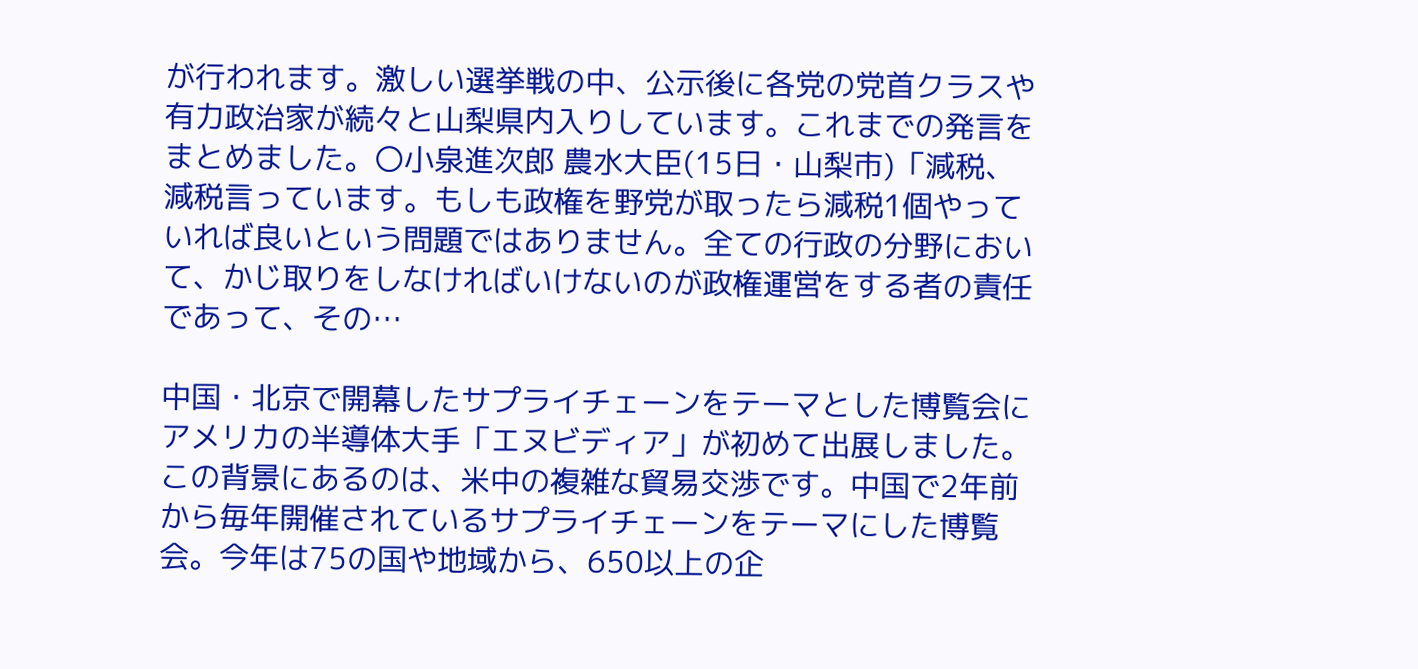が行われます。激しい選挙戦の中、公示後に各党の党首クラスや有力政治家が続々と山梨県内入りしています。これまでの発言をまとめました。〇小泉進次郎 農水大臣(15日・山梨市)「減税、減税言っています。もしも政権を野党が取ったら減税1個やっていれば良いという問題ではありません。全ての行政の分野において、かじ取りをしなければいけないのが政権運営をする者の責任であって、その…

中国・北京で開幕したサプライチェーンをテーマとした博覧会にアメリカの半導体大手「エヌビディア」が初めて出展しました。この背景にあるのは、米中の複雑な貿易交渉です。中国で2年前から毎年開催されているサプライチェーンをテーマにした博覧会。今年は75の国や地域から、650以上の企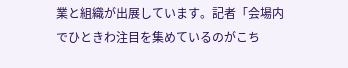業と組織が出展しています。記者「会場内でひときわ注目を集めているのがこち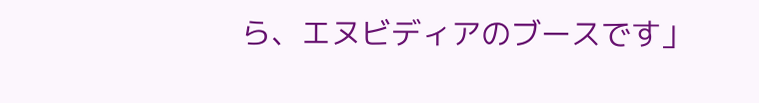ら、エヌビディアのブースです」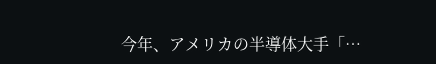今年、アメリカの半導体大手「…